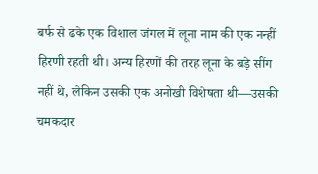बर्फ से ढके एक विशाल जंगल में लूना नाम की एक नन्हीं हिरणी रहती थी। अन्य हिरणों की तरह लूना के बड़े सींग नहीं थे, लेकिन उसकी एक अनोखी विशेषता थी—उसकी चमकदार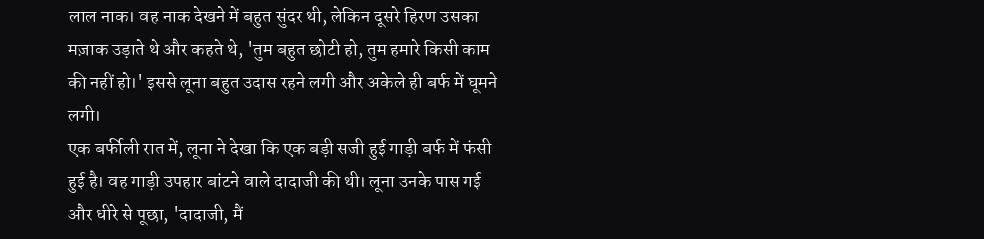लाल नाक। वह नाक देखने में बहुत सुंदर थी, लेकिन दूसरे हिरण उसका मज़ाक उड़ाते थे और कहते थे, 'तुम बहुत छोटी हो, तुम हमारे किसी काम की नहीं हो।' इससे लूना बहुत उदास रहने लगी और अकेले ही बर्फ में घूमने लगी।
एक बर्फीली रात में, लूना ने देखा कि एक बड़ी सजी हुई गाड़ी बर्फ में फंसी हुई है। वह गाड़ी उपहार बांटने वाले दादाजी की थी। लूना उनके पास गई और धीरे से पूछा, 'दादाजी, मैं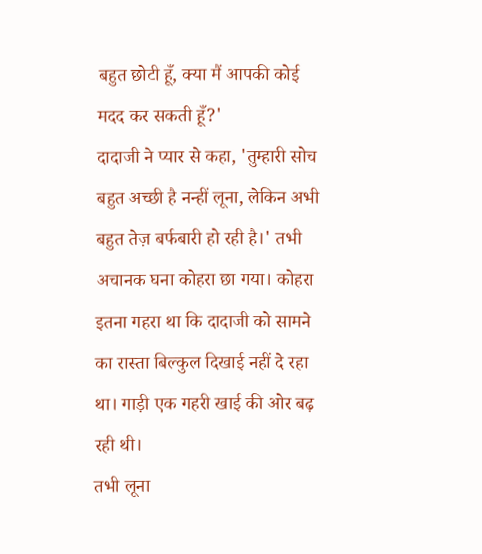बहुत छोटी हूँ, क्या मैं आपकी कोई मदद कर सकती हूँ?'
दादाजी ने प्यार से कहा, 'तुम्हारी सोच बहुत अच्छी है नन्हीं लूना, लेकिन अभी बहुत तेज़ बर्फबारी हो रही है।' तभी अचानक घना कोहरा छा गया। कोहरा इतना गहरा था कि दादाजी को सामने का रास्ता बिल्कुल दिखाई नहीं दे रहा था। गाड़ी एक गहरी खाई की ओर बढ़ रही थी।
तभी लूना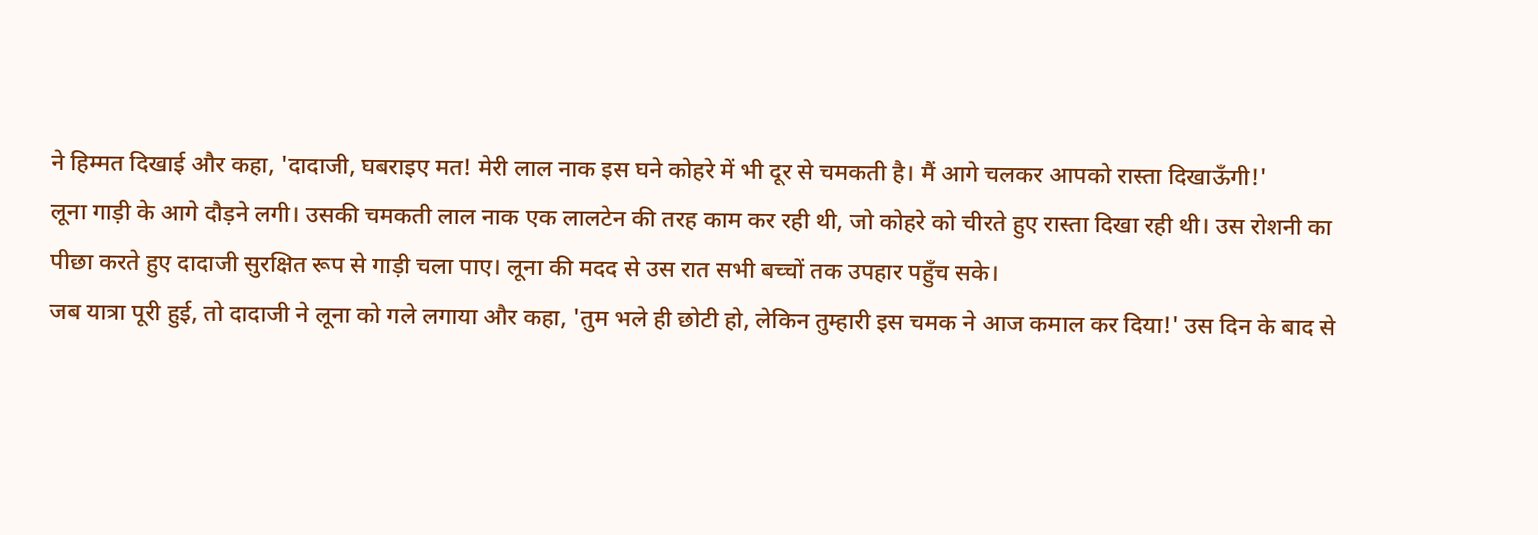ने हिम्मत दिखाई और कहा, 'दादाजी, घबराइए मत! मेरी लाल नाक इस घने कोहरे में भी दूर से चमकती है। मैं आगे चलकर आपको रास्ता दिखाऊँगी!'
लूना गाड़ी के आगे दौड़ने लगी। उसकी चमकती लाल नाक एक लालटेन की तरह काम कर रही थी, जो कोहरे को चीरते हुए रास्ता दिखा रही थी। उस रोशनी का पीछा करते हुए दादाजी सुरक्षित रूप से गाड़ी चला पाए। लूना की मदद से उस रात सभी बच्चों तक उपहार पहुँच सके।
जब यात्रा पूरी हुई, तो दादाजी ने लूना को गले लगाया और कहा, 'तुम भले ही छोटी हो, लेकिन तुम्हारी इस चमक ने आज कमाल कर दिया!' उस दिन के बाद से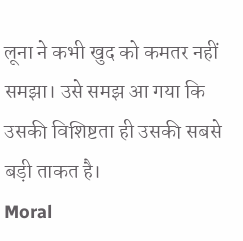लूना ने कभी खुद को कमतर नहीं समझा। उसे समझ आ गया कि उसकी विशिष्टता ही उसकी सबसे बड़ी ताकत है।
Moral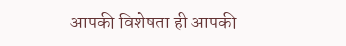आपकी विशेषता ही आपकी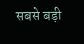सबसे बड़ी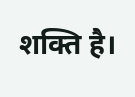शक्ति है।